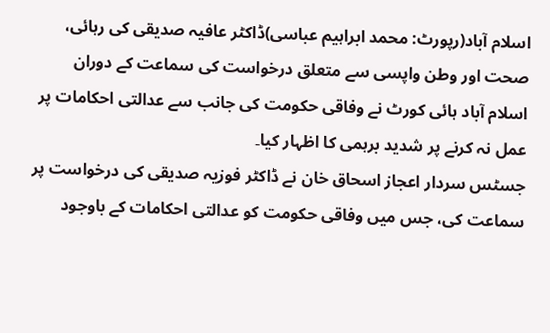اسلام آباد(رپورٹ: محمد ابراہیم عباسی)ڈاکٹر عافیہ صدیقی کی رہائی، صحت اور وطن واپسی سے متعلق درخواست کی سماعت کے دوران اسلام آباد ہائی کورٹ نے وفاقی حکومت کی جانب سے عدالتی احکامات پر عمل نہ کرنے پر شدید برہمی کا اظہار کیا۔
جسٹس سردار اعجاز اسحاق خان نے ڈاکٹر فوزیہ صدیقی کی درخواست پر سماعت کی، جس میں وفاقی حکومت کو عدالتی احکامات کے باوجود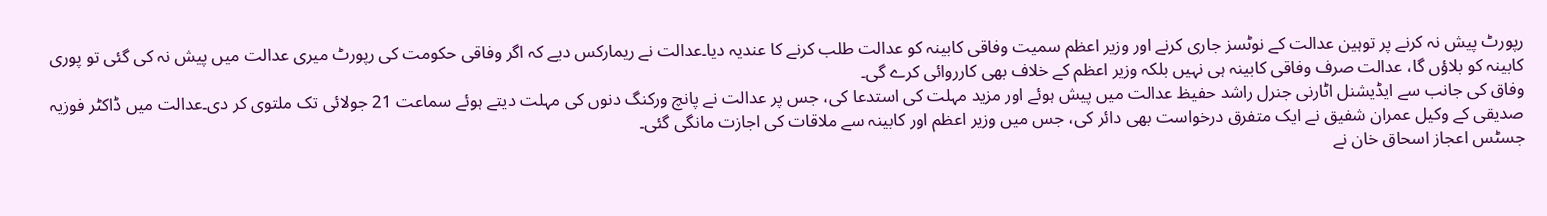رپورٹ پیش نہ کرنے پر توہین عدالت کے نوٹسز جاری کرنے اور وزیر اعظم سمیت وفاقی کابینہ کو عدالت طلب کرنے کا عندیہ دیا۔عدالت نے ریمارکس دیے کہ اگر وفاقی حکومت کی رپورٹ میری عدالت میں پیش نہ کی گئی تو پوری کابینہ کو بلاؤں گا، عدالت صرف وفاقی کابینہ ہی نہیں بلکہ وزیر اعظم کے خلاف بھی کارروائی کرے گی۔
وفاق کی جانب سے ایڈیشنل اٹارنی جنرل راشد حفیظ عدالت میں پیش ہوئے اور مزید مہلت کی استدعا کی، جس پر عدالت نے پانچ ورکنگ دنوں کی مہلت دیتے ہوئے سماعت 21 جولائی تک ملتوی کر دی۔عدالت میں ڈاکٹر فوزیہ صدیقی کے وکیل عمران شفیق نے ایک متفرق درخواست بھی دائر کی، جس میں وزیر اعظم اور کابینہ سے ملاقات کی اجازت مانگی گئی۔
جسٹس اعجاز اسحاق خان نے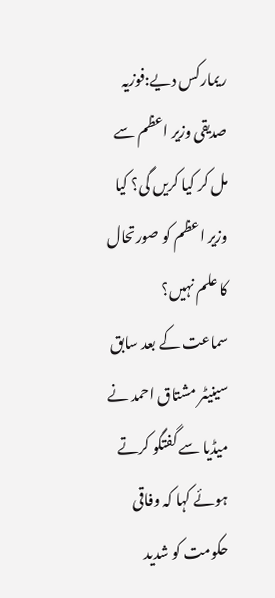ریمارکس دیے:فوزیہ صدیقی وزیر اعظم سے مل کر کیا کریں گی؟ کیا وزیر اعظم کو صورتحال کا علم نہیں؟
سماعت کے بعد سابق سینیٹر مشتاق احمد نے میڈیا سے گفتگو کرتے ہوئے کہا کہ وفاقی حکومت کو شدید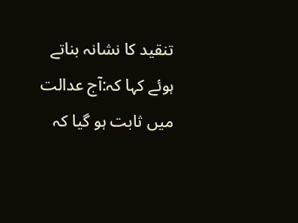تنقید کا نشانہ بناتے ہوئے کہا کہ:آج عدالت میں ثابت ہو گیا کہ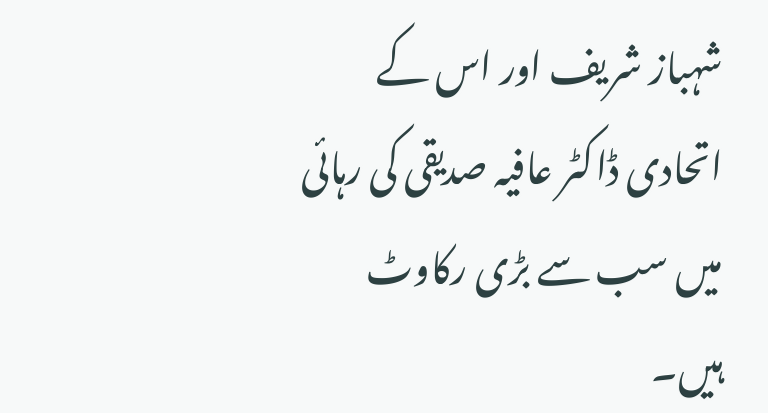شہباز شریف اور اس کے اتحادی ڈاکٹر عافیہ صدیقی کی رہائی میں سب سے بڑی رکاوٹ ہیں۔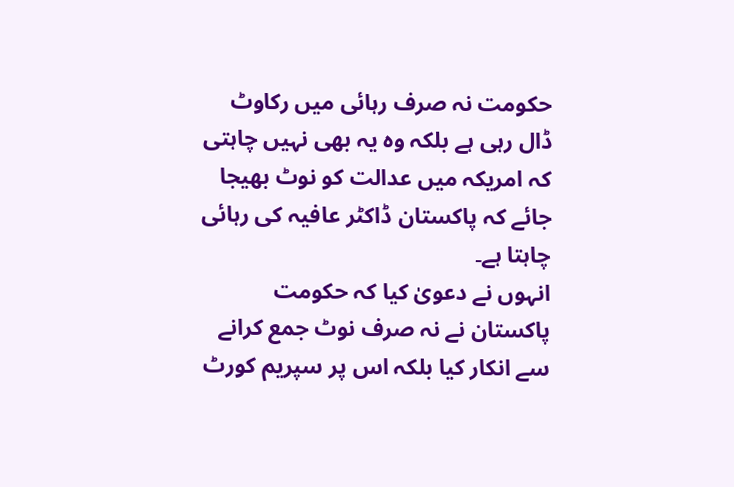حکومت نہ صرف رہائی میں رکاوٹ ڈال رہی ہے بلکہ وہ یہ بھی نہیں چاہتی کہ امریکہ میں عدالت کو نوٹ بھیجا جائے کہ پاکستان ڈاکٹر عافیہ کی رہائی چاہتا ہے۔
انہوں نے دعویٰ کیا کہ حکومت پاکستان نے نہ صرف نوٹ جمع کرانے سے انکار کیا بلکہ اس پر سپریم کورٹ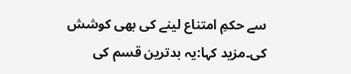سے حکمِ امتناع لینے کی بھی کوشش کی۔مزید کہا:یہ بدترین قسم کی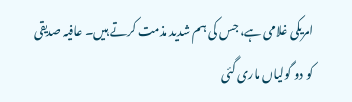امریکی غلامی ہے، جس کی ہم شدید مذمت کرتے ہیں۔ عافیہ صدیقی کو دو گولیاں ماری گئی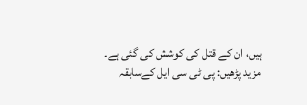ہیں، ان کے قتل کی کوشش کی گئی ہے۔
مزید پڑھیں: پی ٹی سی ایل کےسابقہ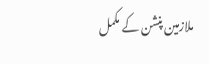ملازمین پنشن کے مکمل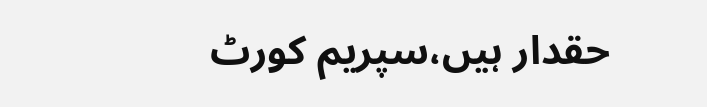حقدار ہیں،سپریم کورٹ